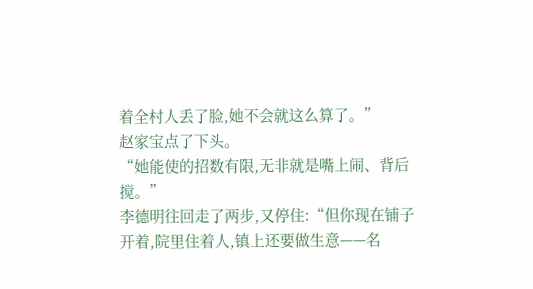着全村人丢了脸,她不会就这么算了。”
赵家宝点了下头。
“她能使的招数有限,无非就是嘴上闹、背后搅。”
李德明往回走了两步,又停住:“但你现在铺子开着,院里住着人,镇上还要做生意——名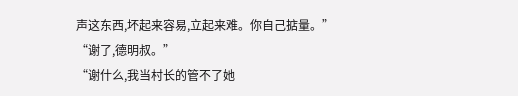声这东西,坏起来容易,立起来难。你自己掂量。”
“谢了,德明叔。”
“谢什么,我当村长的管不了她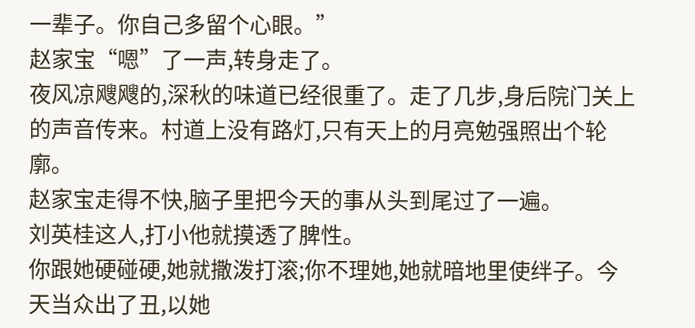一辈子。你自己多留个心眼。”
赵家宝“嗯”了一声,转身走了。
夜风凉飕飕的,深秋的味道已经很重了。走了几步,身后院门关上的声音传来。村道上没有路灯,只有天上的月亮勉强照出个轮廓。
赵家宝走得不快,脑子里把今天的事从头到尾过了一遍。
刘英桂这人,打小他就摸透了脾性。
你跟她硬碰硬,她就撒泼打滚;你不理她,她就暗地里使绊子。今天当众出了丑,以她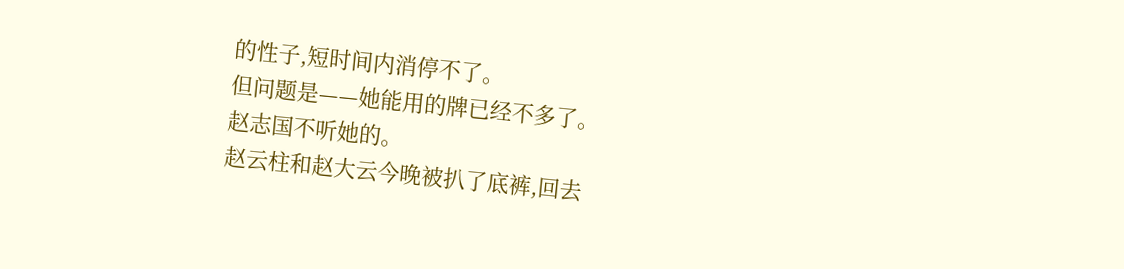的性子,短时间内消停不了。
但问题是——她能用的牌已经不多了。
赵志国不听她的。
赵云柱和赵大云今晚被扒了底裤,回去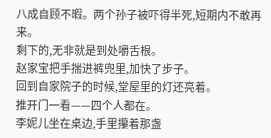八成自顾不暇。两个孙子被吓得半死,短期内不敢再来。
剩下的,无非就是到处嚼舌根。
赵家宝把手揣进裤兜里,加快了步子。
回到自家院子的时候,堂屋里的灯还亮着。
推开门一看——四个人都在。
李妮儿坐在桌边,手里攥着那盏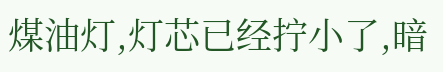煤油灯,灯芯已经拧小了,暗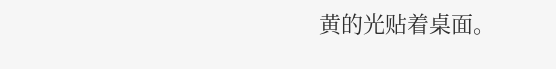黄的光贴着桌面。